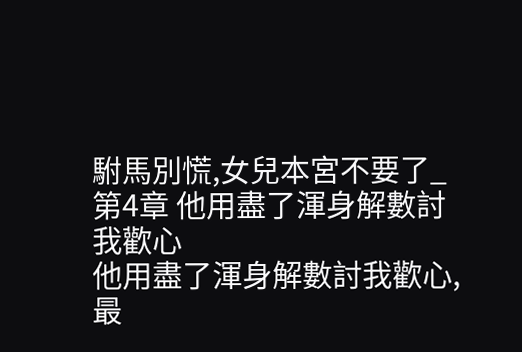駙馬別慌,女兒本宮不要了_第4章 他用盡了渾身解數討我歡心
他用盡了渾身解數討我歡心,最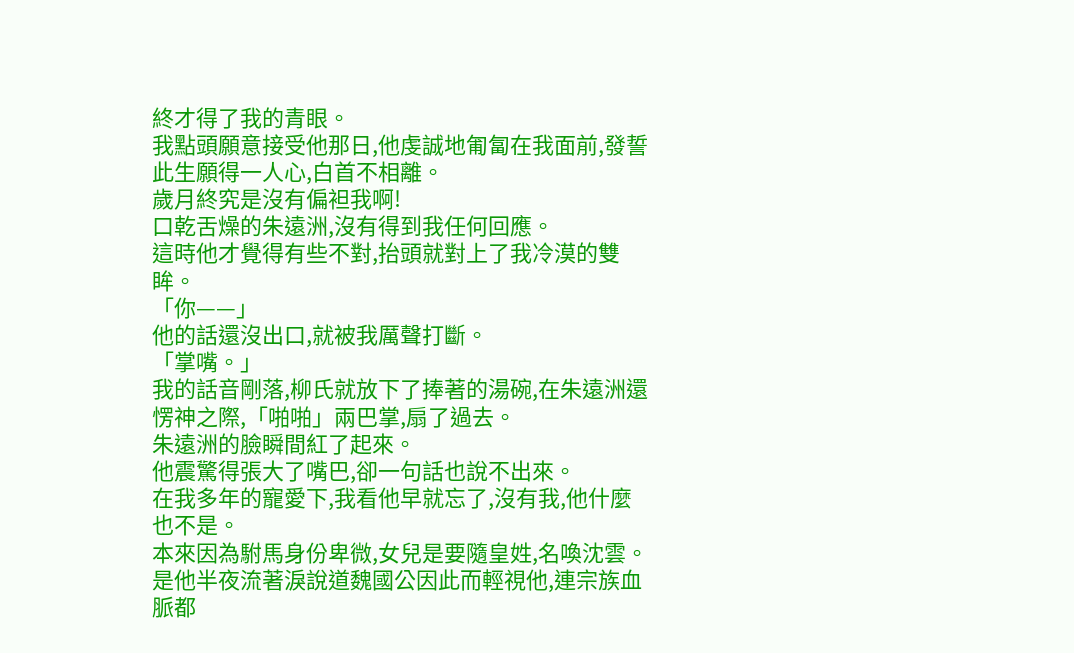終才得了我的青眼。
我點頭願意接受他那日,他虔誠地匍匐在我面前,發誓此生願得一人心,白首不相離。
歲月終究是沒有偏袒我啊!
口乾舌燥的朱遠洲,沒有得到我任何回應。
這時他才覺得有些不對,抬頭就對上了我冷漠的雙眸。
「你——」
他的話還沒出口,就被我厲聲打斷。
「掌嘴。」
我的話音剛落,柳氏就放下了捧著的湯碗,在朱遠洲還愣神之際,「啪啪」兩巴掌,扇了過去。
朱遠洲的臉瞬間紅了起來。
他震驚得張大了嘴巴,卻一句話也說不出來。
在我多年的寵愛下,我看他早就忘了,沒有我,他什麼也不是。
本來因為駙馬身份卑微,女兒是要隨皇姓,名喚沈雲。
是他半夜流著淚說道魏國公因此而輕視他,連宗族血脈都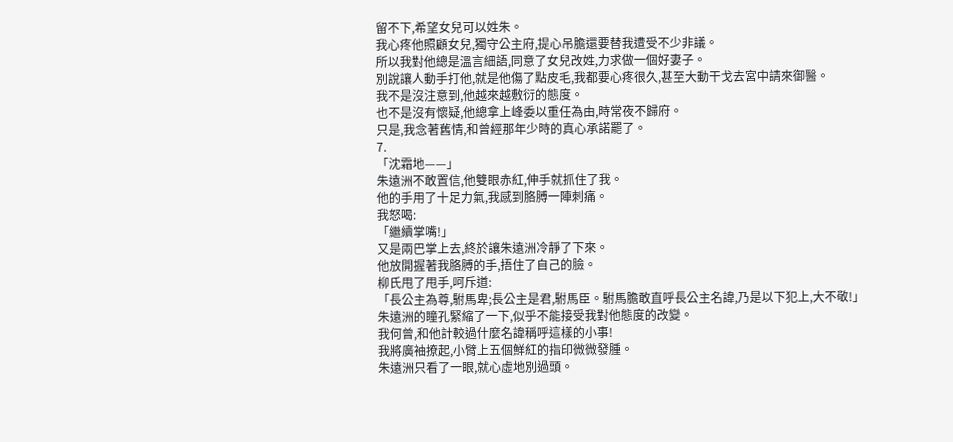留不下,希望女兒可以姓朱。
我心疼他照顧女兒,獨守公主府,提心吊膽還要替我遭受不少非議。
所以我對他總是溫言細語,同意了女兒改姓,力求做一個好妻子。
別說讓人動手打他,就是他傷了點皮毛,我都要心疼很久,甚至大動干戈去宮中請來御醫。
我不是沒注意到,他越來越敷衍的態度。
也不是沒有懷疑,他總拿上峰委以重任為由,時常夜不歸府。
只是,我念著舊情,和曾經那年少時的真心承諾罷了。
7.
「沈霜地——」
朱遠洲不敢置信,他雙眼赤紅,伸手就抓住了我。
他的手用了十足力氣,我感到胳膊一陣刺痛。
我怒喝:
「繼續掌嘴!」
又是兩巴掌上去,終於讓朱遠洲冷靜了下來。
他放開握著我胳膊的手,捂住了自己的臉。
柳氏甩了甩手,呵斥道:
「長公主為尊,駙馬卑;長公主是君,駙馬臣。駙馬膽敢直呼長公主名諱,乃是以下犯上,大不敬!」
朱遠洲的瞳孔緊縮了一下,似乎不能接受我對他態度的改變。
我何曾,和他計較過什麼名諱稱呼這樣的小事!
我將廣袖撩起,小臂上五個鮮紅的指印微微發腫。
朱遠洲只看了一眼,就心虛地別過頭。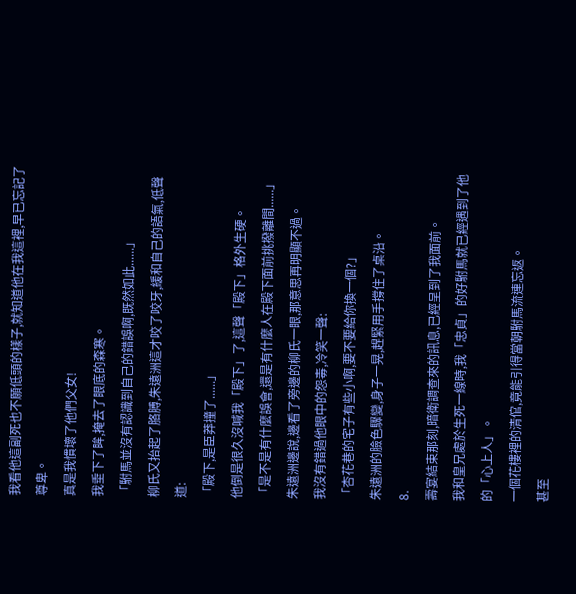我看他這副死也不願低頭的樣子,就知道他在我這裡,早已忘記了尊卑。
真是我慣壞了他們父女!
我垂下了眸,掩去了眼底的森寒。
「駙馬並沒有認識到自己的錯誤啊,既然如此......」
柳氏又抬起了胳膊,朱遠洲這才咬了咬牙,緩和自己的語氣,低聲道:
「殿下,是臣莽撞了......」
他倒是很久沒喊我「殿下」了,這聲「殿下」格外生硬。
「是不是有什麼誤會,還是有什麼人在殿下面前挑撥離間......」
朱遠洲邊說,邊看了旁邊的柳氏一眼,那意思再明顯不過。
我沒有錯過他眼中的怨毒,冷笑一聲:
「杏花巷的宅子有些小啊,要不要給你換一個?」
朱遠洲的臉色驟變,身子一晃,趕緊用手撐住了桌沿。
8.
壽宴結束那刻,暗衛調查來的訊息,已經呈到了我面前。
我和皇兄處於生死一線時,我「忠貞」的好駙馬就已經遇到了他的「心上人」。
一個花樓裡的清倌,竟能引得當朝駙馬流連忘返。
甚至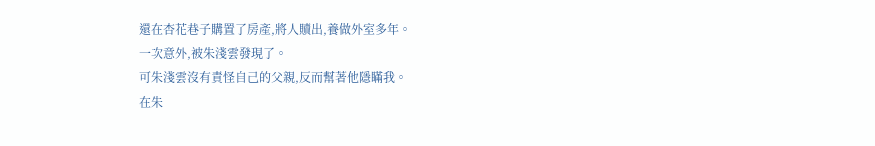還在杏花巷子購置了房產,將人贖出,養做外室多年。
一次意外,被朱淺雲發現了。
可朱淺雲沒有責怪自己的父親,反而幫著他隱瞞我。
在朱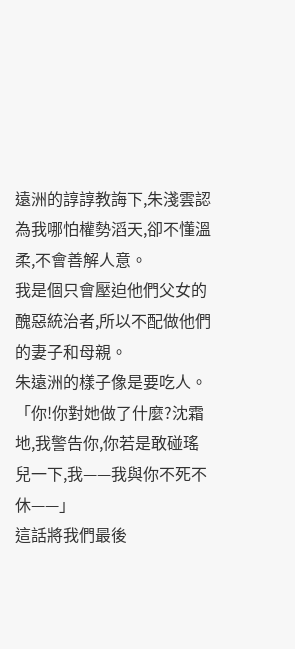遠洲的諄諄教誨下,朱淺雲認為我哪怕權勢滔天,卻不懂溫柔,不會善解人意。
我是個只會壓迫他們父女的醜惡統治者,所以不配做他們的妻子和母親。
朱遠洲的樣子像是要吃人。
「你!你對她做了什麼?沈霜地,我警告你,你若是敢碰瑤兒一下,我——我與你不死不休——」
這話將我們最後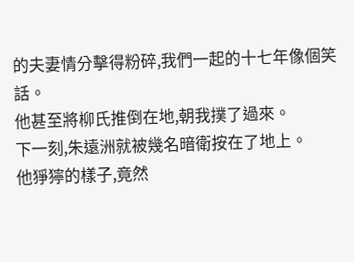的夫妻情分擊得粉碎,我們一起的十七年像個笑話。
他甚至將柳氏推倒在地,朝我撲了過來。
下一刻,朱遠洲就被幾名暗衛按在了地上。
他猙獰的樣子,竟然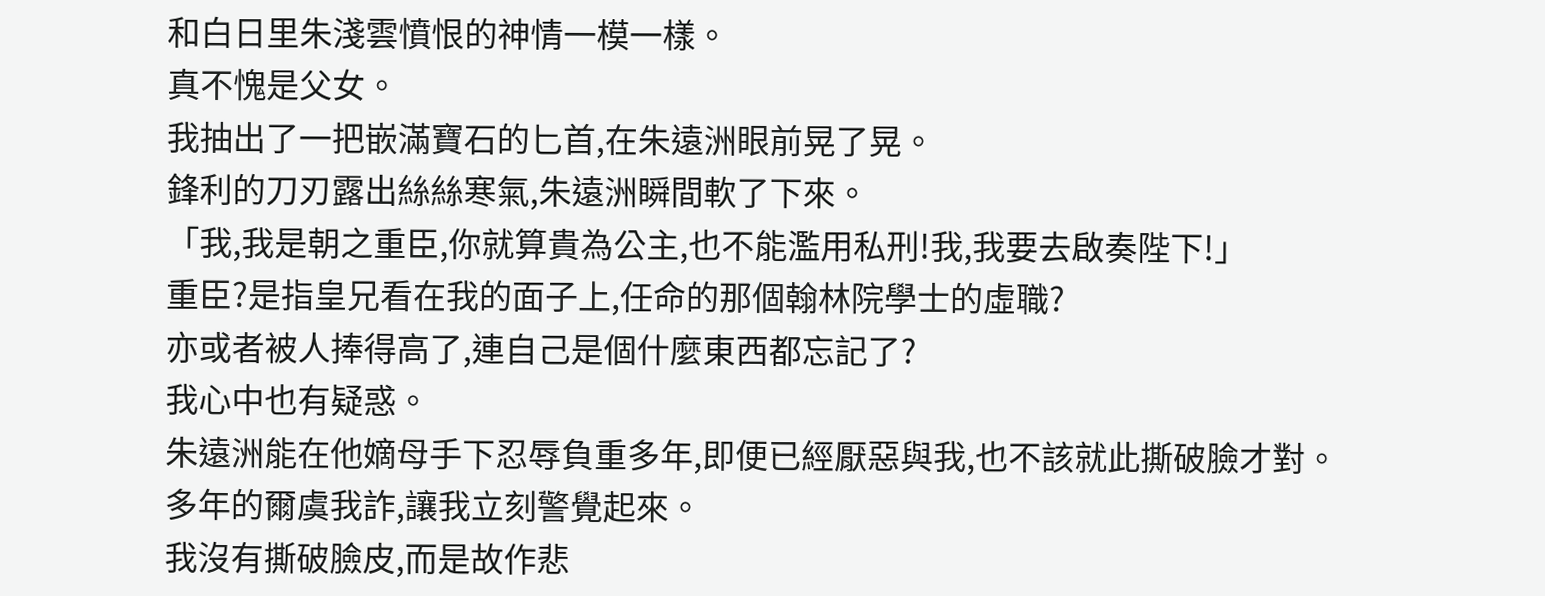和白日里朱淺雲憤恨的神情一模一樣。
真不愧是父女。
我抽出了一把嵌滿寶石的匕首,在朱遠洲眼前晃了晃。
鋒利的刀刃露出絲絲寒氣,朱遠洲瞬間軟了下來。
「我,我是朝之重臣,你就算貴為公主,也不能濫用私刑!我,我要去啟奏陛下!」
重臣?是指皇兄看在我的面子上,任命的那個翰林院學士的虛職?
亦或者被人捧得高了,連自己是個什麼東西都忘記了?
我心中也有疑惑。
朱遠洲能在他嫡母手下忍辱負重多年,即便已經厭惡與我,也不該就此撕破臉才對。
多年的爾虞我詐,讓我立刻警覺起來。
我沒有撕破臉皮,而是故作悲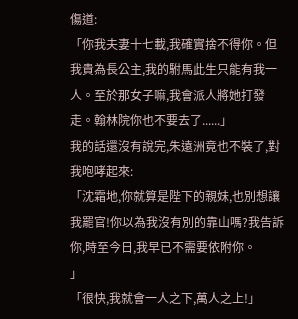傷道:
「你我夫妻十七載,我確實捨不得你。但我貴為長公主,我的駙馬此生只能有我一人。至於那女子嘛,我會派人將她打發走。翰林院你也不要去了......」
我的話還沒有說完,朱遠洲竟也不裝了,對我咆哮起來:
「沈霜地,你就算是陛下的親妹,也別想讓我罷官!你以為我沒有別的靠山嗎?我告訴你,時至今日,我早已不需要依附你。
」
「很快,我就會一人之下,萬人之上!」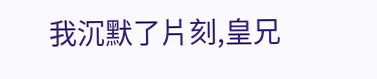我沉默了片刻,皇兄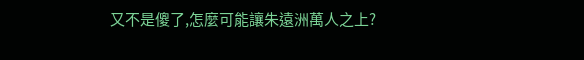又不是傻了,怎麼可能讓朱遠洲萬人之上?